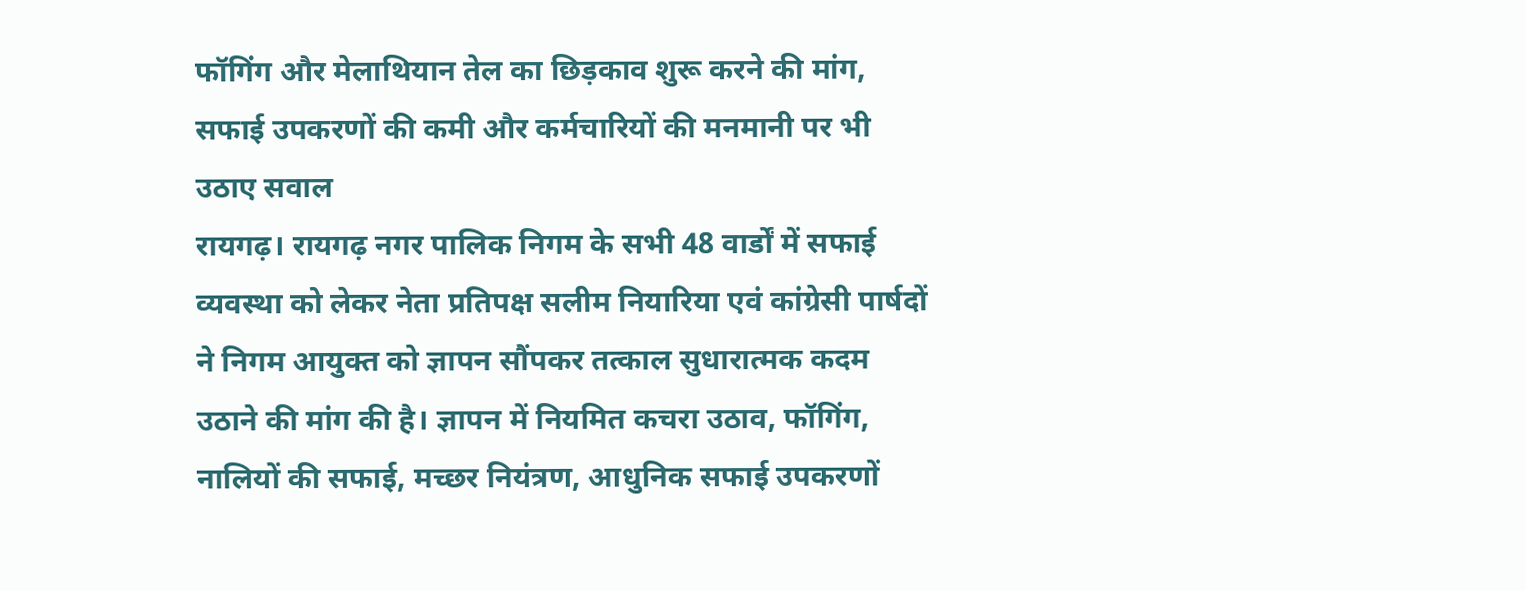फॉगिंग और मेलाथियान तेल का छिड़काव शुरू करने की मांग,
सफाई उपकरणों की कमी और कर्मचारियों की मनमानी पर भी उठाए सवाल
रायगढ़। रायगढ़ नगर पालिक निगम के सभी 48 वार्डों में सफाई व्यवस्था को लेकर नेता प्रतिपक्ष सलीम नियारिया एवं कांग्रेसी पार्षदों ने निगम आयुक्त को ज्ञापन सौंपकर तत्काल सुधारात्मक कदम उठाने की मांग की है। ज्ञापन में नियमित कचरा उठाव, फॉगिंग, नालियों की सफाई, मच्छर नियंत्रण, आधुनिक सफाई उपकरणों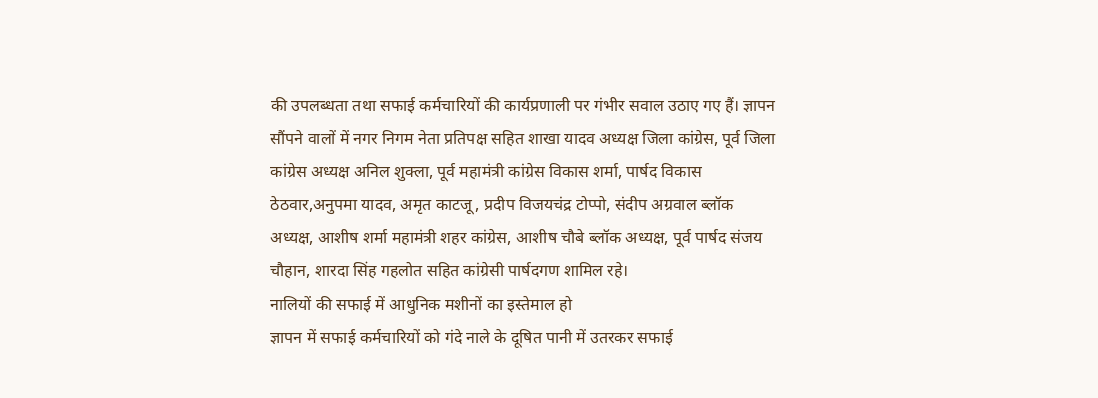की उपलब्धता तथा सफाई कर्मचारियों की कार्यप्रणाली पर गंभीर सवाल उठाए गए हैं। ज्ञापन सौंपने वालों में नगर निगम नेता प्रतिपक्ष सहित शाखा यादव अध्यक्ष जिला कांग्रेस, पूर्व जिला कांग्रेस अध्यक्ष अनिल शुक्ला, पूर्व महामंत्री कांग्रेस विकास शर्मा, पार्षद विकास ठेठवार,अनुपमा यादव, अमृत काटजू, प्रदीप विजयचंद्र टोप्पो, संदीप अग्रवाल ब्लॉक अध्यक्ष, आशीष शर्मा महामंत्री शहर कांग्रेस, आशीष चौबे ब्लॉक अध्यक्ष, पूर्व पार्षद संजय चौहान, शारदा सिंह गहलोत सहित कांग्रेसी पार्षदगण शामिल रहे।
नालियों की सफाई में आधुनिक मशीनों का इस्तेमाल हो
ज्ञापन में सफाई कर्मचारियों को गंदे नाले के दूषित पानी में उतरकर सफाई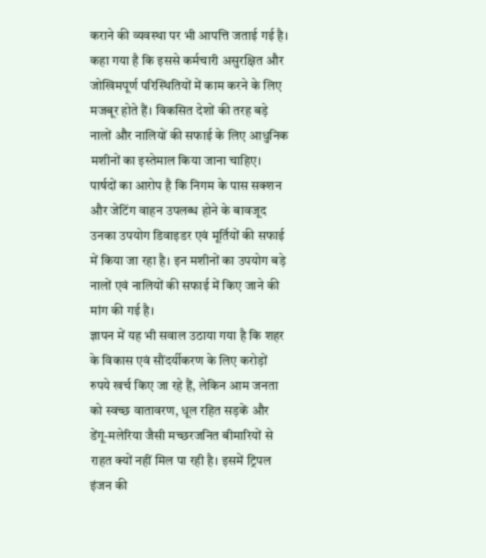कराने की व्यवस्था पर भी आपत्ति जताई गई है। कहा गया है कि इससे कर्मचारी असुरक्षित और जोखिमपूर्ण परिस्थितियों में काम करने के लिए मजबूर होते हैं। विकसित देशों की तरह बड़े नालों और नालियों की सफाई के लिए आधुनिक मशीनों का इस्तेमाल किया जाना चाहिए। पार्षदों का आरोप है कि निगम के पास सक्शन और जेटिंग वाहन उपलब्ध होने के बावजूद उनका उपयोग डिवाइडर एवं मूर्तियों की सफाई में किया जा रहा है। इन मशीनों का उपयोग बड़े नालों एवं नालियों की सफाई में किए जाने की मांग की गई है।
ज्ञापन में यह भी सवाल उठाया गया है कि शहर के विकास एवं सौंदर्यीकरण के लिए करोड़ों रुपये खर्च किए जा रहे हैं, लेकिन आम जनता को स्वच्छ वातावरण, धूल रहित सड़कें और डेंगू-मलेरिया जैसी मच्छरजनित बीमारियों से राहत क्यों नहीं मिल पा रही है। इसमें ट्रिपल इंजन की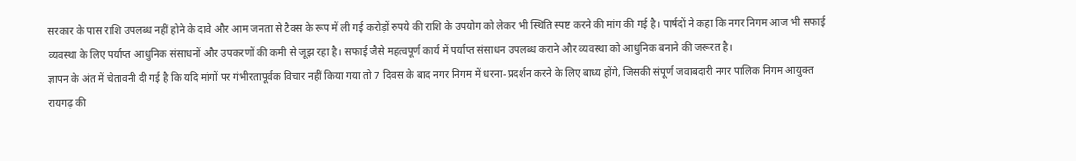सरकार के पास राशि उपलब्ध नहीं होने के दावे और आम जनता से टैक्स के रूप में ली गई करोड़ों रुपये की राशि के उपयोग को लेकर भी स्थिति स्पष्ट करने की मांग की गई है। पार्षदों ने कहा कि नगर निगम आज भी सफाई व्यवस्था के लिए पर्याप्त आधुनिक संसाधनों और उपकरणों की कमी से जूझ रहा है। सफाई जैसे महत्वपूर्ण कार्य में पर्याप्त संसाधन उपलब्ध कराने और व्यवस्था को आधुनिक बनाने की जरूरत है।
ज्ञापन के अंत में चेतावनी दी गई है कि यदि मांगों पर गंभीरतापूर्वक विचार नहीं किया गया तो 7 दिवस के बाद नगर निगम में धरना-प्रदर्शन करने के लिए बाध्य होंगे, जिसकी संपूर्ण जवाबदारी नगर पालिक निगम आयुक्त रायगढ़ की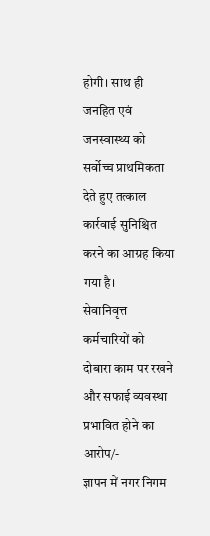होगी। साथ ही जनहित एवं जनस्वास्थ्य को सर्वोच्च प्राथमिकता देते हुए तत्काल कार्रवाई सुनिश्चित करने का आग्रह किया गया है।
सेवानिवृत्त कर्मचारियों को दोबारा काम पर रखने और सफाई व्यवस्था प्रभावित होने का आरोप/-
ज्ञापन में नगर निगम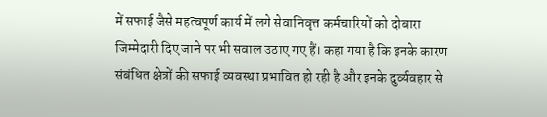में सफाई जैसे महत्वपूर्ण कार्य में लगे सेवानिवृत्त कर्मचारियों को दोबारा जिम्मेदारी दिए जाने पर भी सवाल उठाए गए हैं। कहा गया है कि इनके कारण संबंधित क्षेत्रों की सफाई व्यवस्था प्रभावित हो रही है और इनके दुर्व्यवहार से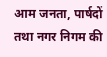आम जनता, पार्षदों तथा नगर निगम की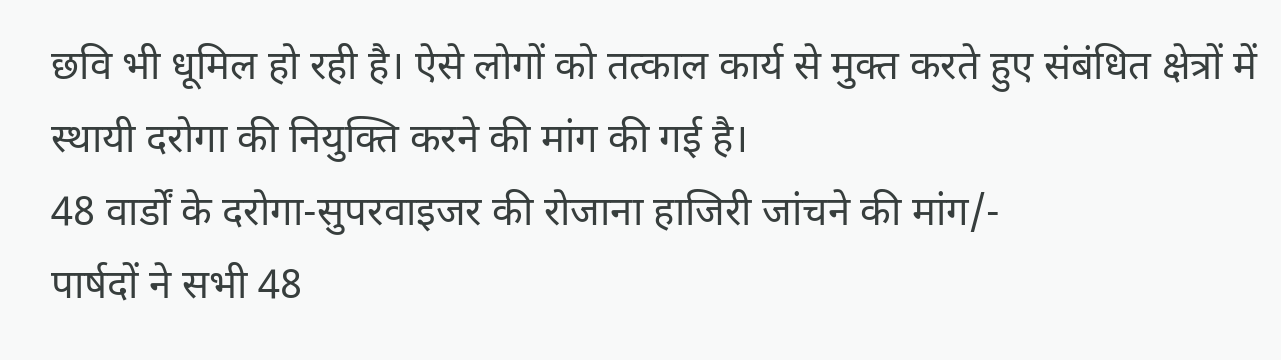छवि भी धूमिल हो रही है। ऐसे लोगों को तत्काल कार्य से मुक्त करते हुए संबंधित क्षेत्रों में स्थायी दरोगा की नियुक्ति करने की मांग की गई है।
48 वार्डों के दरोगा-सुपरवाइजर की रोजाना हाजिरी जांचने की मांग/-
पार्षदों ने सभी 48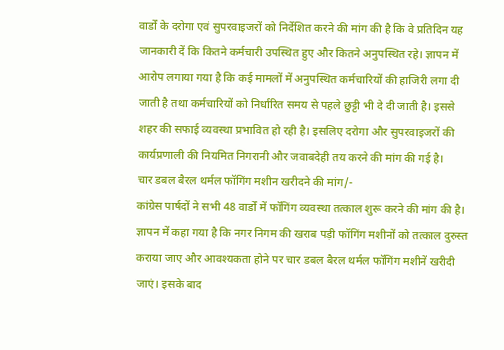वार्डों के दरोगा एवं सुपरवाइजरों को निर्देशित करने की मांग की है कि वे प्रतिदिन यह जानकारी दें कि कितने कर्मचारी उपस्थित हुए और कितने अनुपस्थित रहे। ज्ञापन में आरोप लगाया गया है कि कई मामलों में अनुपस्थित कर्मचारियों की हाजिरी लगा दी जाती है तथा कर्मचारियों को निर्धारित समय से पहले छुट्टी भी दे दी जाती है। इससे शहर की सफाई व्यवस्था प्रभावित हो रही है। इसलिए दरोगा और सुपरवाइजरों की कार्यप्रणाली की नियमित निगरानी और जवाबदेही तय करने की मांग की गई है।
चार डबल बैरल थर्मल फॉगिंग मशीन खरीदने की मांग/-
कांग्रेस पार्षदों ने सभी 48 वार्डों में फॉगिंग व्यवस्था तत्काल शुरू करने की मांग की है। ज्ञापन में कहा गया है कि नगर निगम की खराब पड़ी फॉगिंग मशीनों को तत्काल दुरुस्त कराया जाए और आवश्यकता होने पर चार डबल बैरल थर्मल फॉगिंग मशीनें खरीदी जाएं। इसके बाद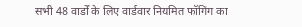सभी 48 वार्डों के लिए वार्डवार नियमित फॉगिंग का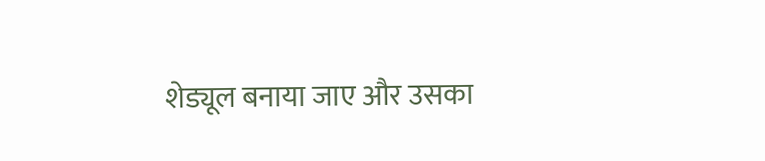शेड्यूल बनाया जाए और उसका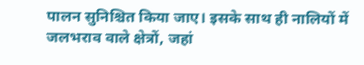पालन सुनिश्चित किया जाए। इसके साथ ही नालियों में जलभराव वाले क्षेत्रों, जहां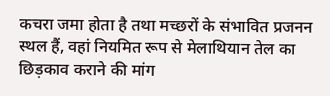कचरा जमा होता है तथा मच्छरों के संभावित प्रजनन स्थल हैं, वहां नियमित रूप से मेलाथियान तेल का छिड़काव कराने की मांग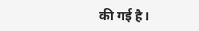की गई है।